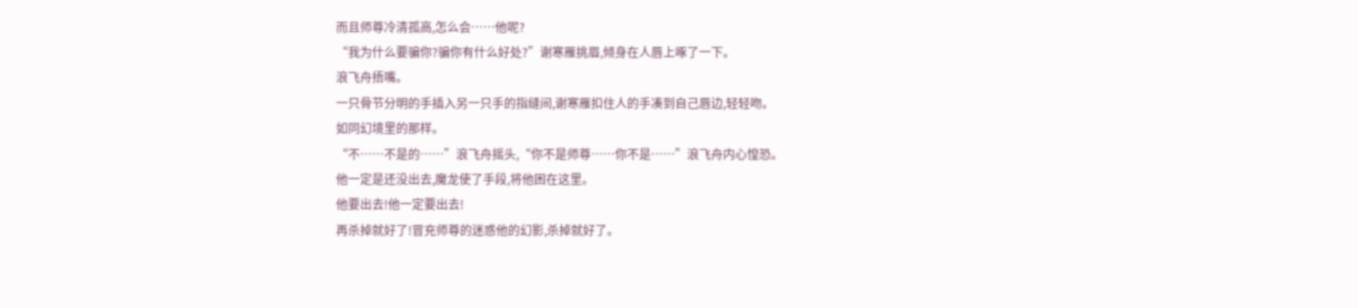而且师尊冷清孤高,怎么会……他呢?
“我为什么要骗你?骗你有什么好处?”谢寒雁挑眉,倾身在人唇上啄了一下。
浪飞舟捂嘴。
一只骨节分明的手插入另一只手的指缝间,谢寒雁扣住人的手凑到自己唇边,轻轻吻。
如同幻境里的那样。
“不……不是的……”浪飞舟摇头,“你不是师尊……你不是……”浪飞舟内心惶恐。
他一定是还没出去,魔龙使了手段,将他困在这里。
他要出去!他一定要出去!
再杀掉就好了!冒充师尊的迷惑他的幻影,杀掉就好了。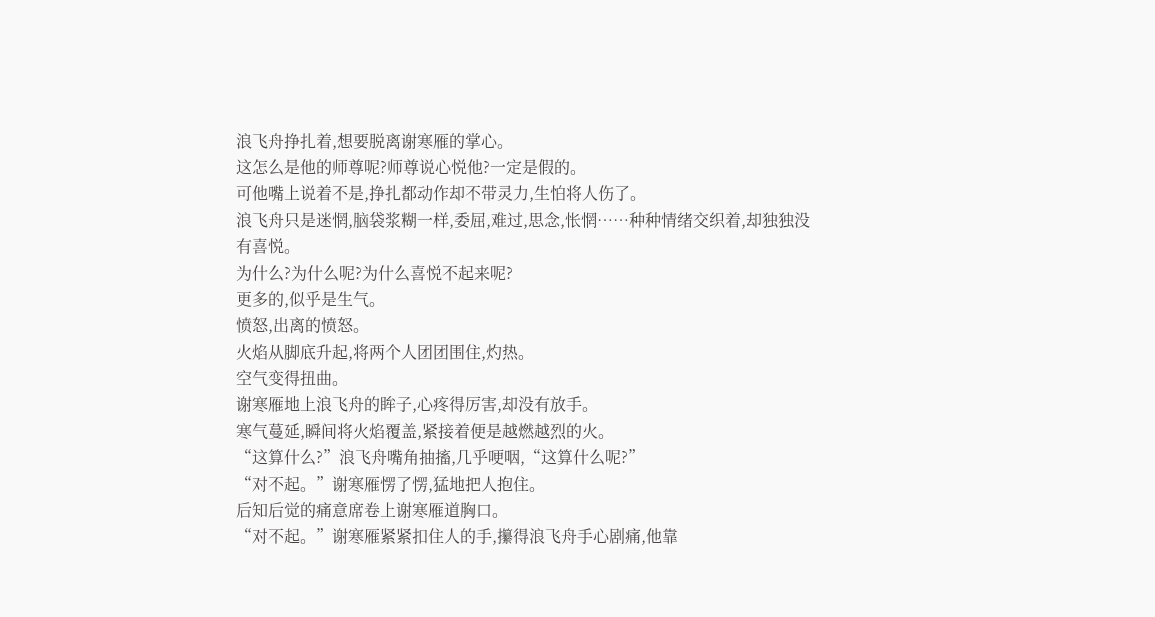浪飞舟挣扎着,想要脱离谢寒雁的掌心。
这怎么是他的师尊呢?师尊说心悦他?一定是假的。
可他嘴上说着不是,挣扎都动作却不带灵力,生怕将人伤了。
浪飞舟只是迷惘,脑袋浆糊一样,委屈,难过,思念,怅惘……种种情绪交织着,却独独没有喜悦。
为什么?为什么呢?为什么喜悦不起来呢?
更多的,似乎是生气。
愤怒,出离的愤怒。
火焰从脚底升起,将两个人团团围住,灼热。
空气变得扭曲。
谢寒雁地上浪飞舟的眸子,心疼得厉害,却没有放手。
寒气蔓延,瞬间将火焰覆盖,紧接着便是越燃越烈的火。
“这算什么?”浪飞舟嘴角抽搐,几乎哽咽,“这算什么呢?”
“对不起。”谢寒雁愣了愣,猛地把人抱住。
后知后觉的痛意席卷上谢寒雁道胸口。
“对不起。”谢寒雁紧紧扣住人的手,攥得浪飞舟手心剧痛,他靠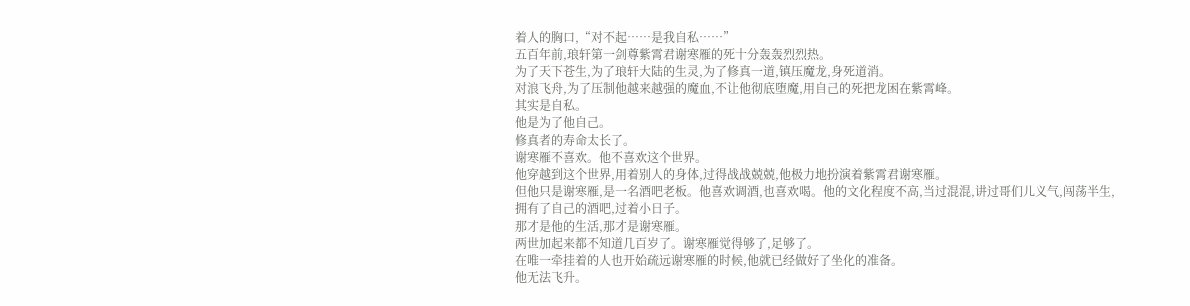着人的胸口,“对不起……是我自私……”
五百年前,琅轩第一剑尊紫霄君谢寒雁的死十分轰轰烈烈热。
为了天下苍生,为了琅轩大陆的生灵,为了修真一道,镇压魔龙,身死道消。
对浪飞舟,为了压制他越来越强的魔血,不让他彻底堕魔,用自己的死把龙困在紫霄峰。
其实是自私。
他是为了他自己。
修真者的寿命太长了。
谢寒雁不喜欢。他不喜欢这个世界。
他穿越到这个世界,用着别人的身体,过得战战兢兢,他极力地扮演着紫霄君谢寒雁。
但他只是谢寒雁,是一名酒吧老板。他喜欢调酒,也喜欢喝。他的文化程度不高,当过混混,讲过哥们儿义气,闯荡半生,拥有了自己的酒吧,过着小日子。
那才是他的生活,那才是谢寒雁。
两世加起来都不知道几百岁了。谢寒雁觉得够了,足够了。
在唯一牵挂着的人也开始疏远谢寒雁的时候,他就已经做好了坐化的准备。
他无法飞升。